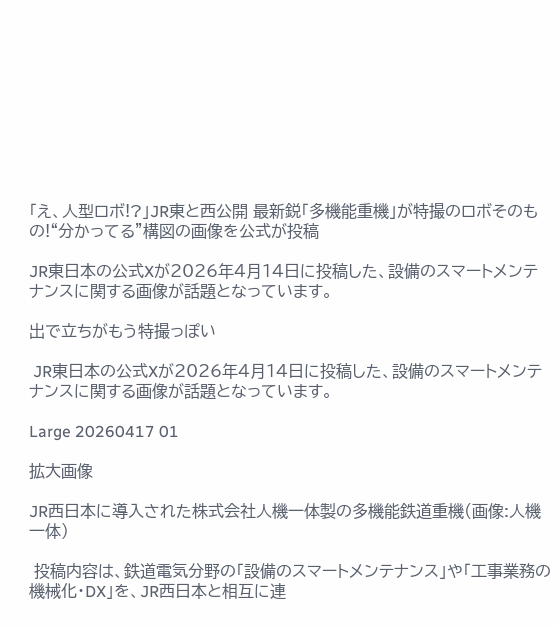「え、人型ロボ!?」JR東と西公開 最新鋭「多機能重機」が特撮のロボそのもの!“分かってる”構図の画像を公式が投稿

JR東日本の公式Xが2026年4月14日に投稿した、設備のスマートメンテナンスに関する画像が話題となっています。

出で立ちがもう特撮っぽい

 JR東日本の公式Xが2026年4月14日に投稿した、設備のスマートメンテナンスに関する画像が話題となっています。

Large 20260417 01

拡大画像

JR西日本に導入された株式会社人機一体製の多機能鉄道重機(画像:人機一体)

 投稿内容は、鉄道電気分野の「設備のスマートメンテナンス」や「工事業務の機械化・DX」を、JR西日本と相互に連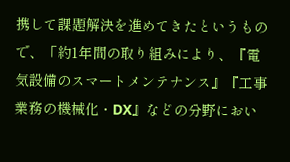携して課題解決を進めてきたというもので、「約1年間の取り組みにより、『電気設備のスマートメンテナンス』『工事業務の機械化・DX』などの分野におい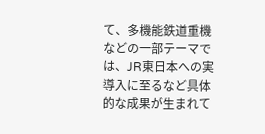て、多機能鉄道重機などの一部テーマでは、JR東日本への実導入に至るなど具体的な成果が生まれて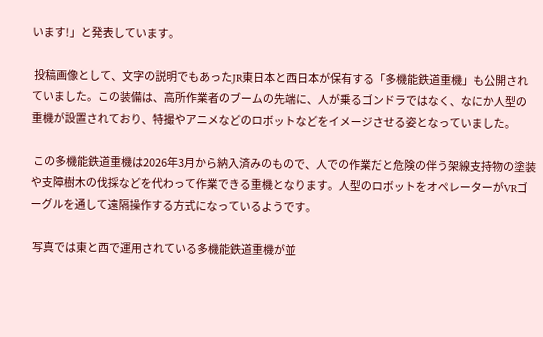います!」と発表しています。

 投稿画像として、文字の説明でもあったJR東日本と西日本が保有する「多機能鉄道重機」も公開されていました。この装備は、高所作業者のブームの先端に、人が乗るゴンドラではなく、なにか人型の重機が設置されており、特撮やアニメなどのロボットなどをイメージさせる姿となっていました。

 この多機能鉄道重機は2026年3月から納入済みのもので、人での作業だと危険の伴う架線支持物の塗装や支障樹木の伐採などを代わって作業できる重機となります。人型のロボットをオペレーターがVRゴーグルを通して遠隔操作する方式になっているようです。

 写真では東と西で運用されている多機能鉄道重機が並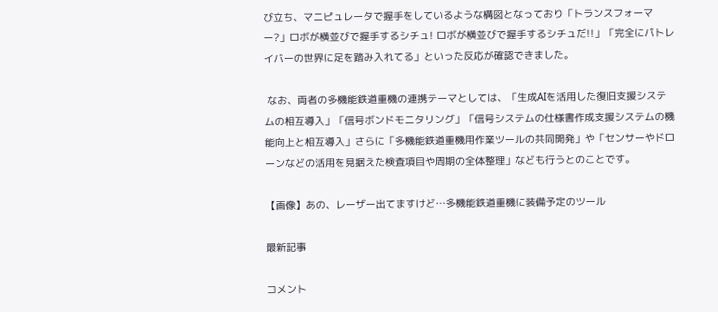び立ち、マニピュレータで握手をしているような構図となっており「トランスフォーマー?」ロボが横並びで握手するシチュ! ロボが横並びで握手するシチュだ!!」「完全にパトレイバーの世界に足を踏み入れてる」といった反応が確認できました。

 なお、両者の多機能鉄道重機の連携テーマとしては、「生成AIを活用した復旧支援システムの相互導入」「信号ボンドモニタリング」「信号システムの仕様書作成支援システムの機能向上と相互導入」さらに「多機能鉄道重機用作業ツールの共同開発」や「センサーやドローンなどの活用を見据えた検査項目や周期の全体整理」なども行うとのことです。

【画像】あの、レーザー出てますけど…多機能鉄道重機に装備予定のツール

最新記事

コメント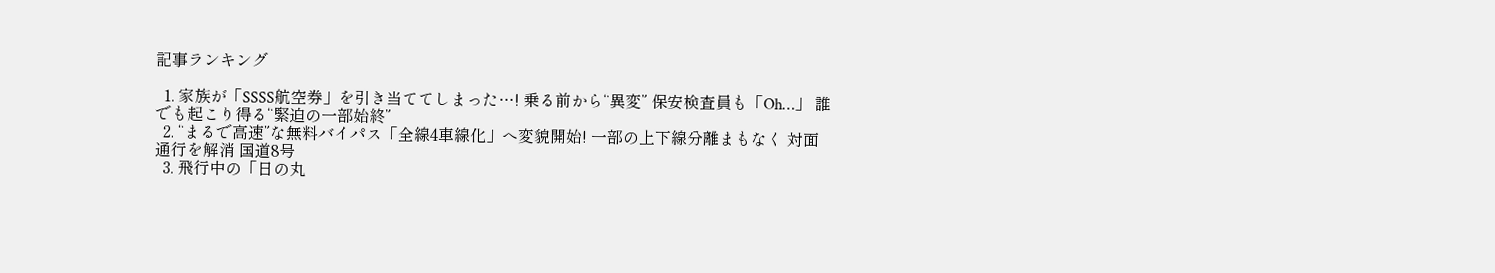記事ランキング

  1. 家族が「SSSS航空券」を引き当ててしまった…! 乗る前から“異変” 保安検査員も「Oh…」 誰でも起こり得る“緊迫の一部始終”
  2. “まるで高速”な無料バイパス「全線4車線化」へ変貌開始! 一部の上下線分離まもなく 対面通行を解消 国道8号
  3. 飛行中の「日の丸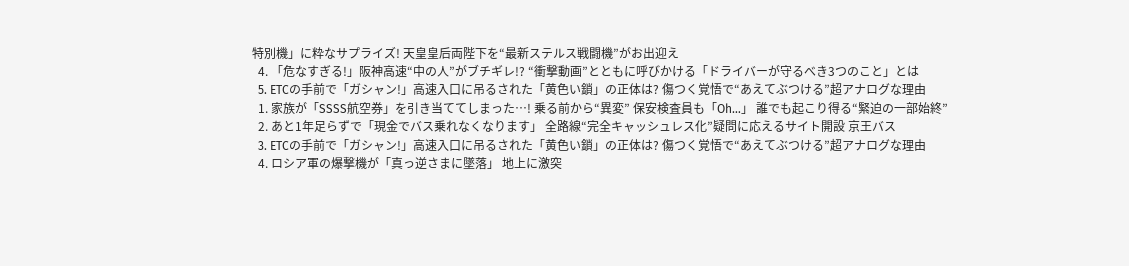特別機」に粋なサプライズ! 天皇皇后両陛下を“最新ステルス戦闘機”がお出迎え
  4. 「危なすぎる!」阪神高速“中の人”がブチギレ!? “衝撃動画”とともに呼びかける「ドライバーが守るべき3つのこと」とは
  5. ETCの手前で「ガシャン!」高速入口に吊るされた「黄色い鎖」の正体は? 傷つく覚悟で“あえてぶつける”超アナログな理由
  1. 家族が「SSSS航空券」を引き当ててしまった…! 乗る前から“異変” 保安検査員も「Oh…」 誰でも起こり得る“緊迫の一部始終”
  2. あと1年足らずで「現金でバス乗れなくなります」 全路線“完全キャッシュレス化”疑問に応えるサイト開設 京王バス
  3. ETCの手前で「ガシャン!」高速入口に吊るされた「黄色い鎖」の正体は? 傷つく覚悟で“あえてぶつける”超アナログな理由
  4. ロシア軍の爆撃機が「真っ逆さまに墜落」 地上に激突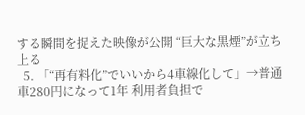する瞬間を捉えた映像が公開 “巨大な黒煙”が立ち上る
  5. 「“再有料化”でいいから4車線化して」→普通車280円になって1年 利用者負担で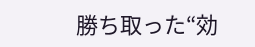勝ち取った“効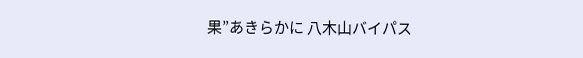果”あきらかに 八木山バイパス